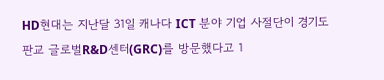HD현대는 지난달 31일 캐나다 ICT 분야 기업 사절단이 경기도 판교 글로벌R&D센터(GRC)를 방문했다고 1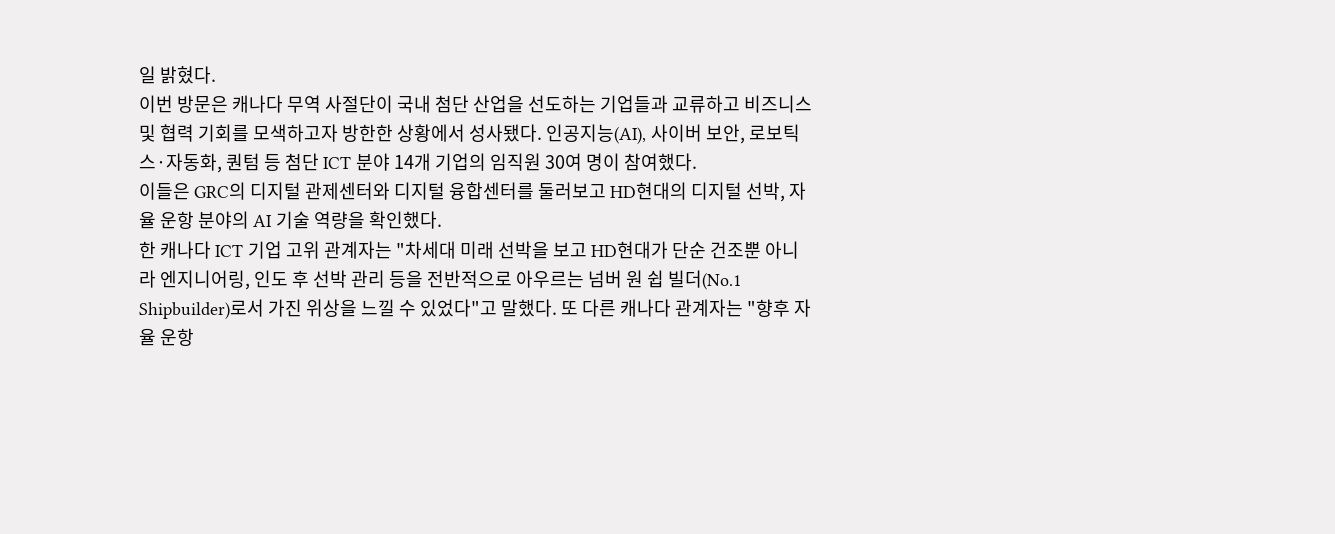일 밝혔다.
이번 방문은 캐나다 무역 사절단이 국내 첨단 산업을 선도하는 기업들과 교류하고 비즈니스 및 협력 기회를 모색하고자 방한한 상황에서 성사됐다. 인공지능(AI), 사이버 보안, 로보틱스·자동화, 퀀텀 등 첨단 ICT 분야 14개 기업의 임직원 30여 명이 참여했다.
이들은 GRC의 디지털 관제센터와 디지털 융합센터를 둘러보고 HD현대의 디지털 선박, 자율 운항 분야의 AI 기술 역량을 확인했다.
한 캐나다 ICT 기업 고위 관계자는 "차세대 미래 선박을 보고 HD현대가 단순 건조뿐 아니라 엔지니어링, 인도 후 선박 관리 등을 전반적으로 아우르는 넘버 원 쉽 빌더(No.1 Shipbuilder)로서 가진 위상을 느낄 수 있었다"고 말했다. 또 다른 캐나다 관계자는 "향후 자율 운항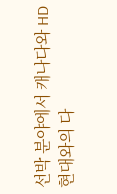선박 분야에서 캐나다와 HD현대와의 다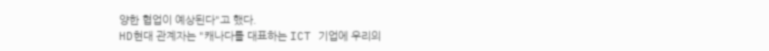양한 협업이 예상된다"고 했다.
HD현대 관계자는 "캐나다를 대표하는 ICT 기업에 우리의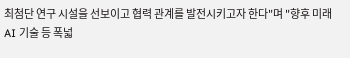최첨단 연구 시설을 선보이고 협력 관계를 발전시키고자 한다"며 "향후 미래 AI 기술 등 폭넓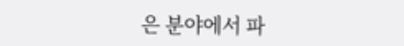은 분야에서 파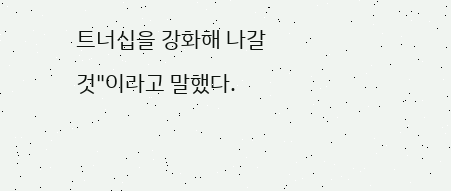트너십을 강화해 나갈 것"이라고 말했다.